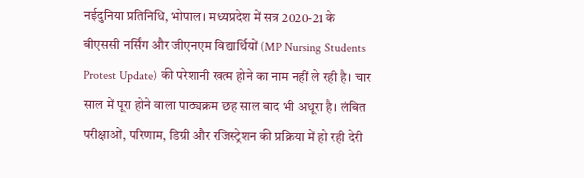नईदुनिया प्रतिनिधि, भोपाल। मध्यप्रदेश में सत्र 2020-21 के बीएससी नर्सिंग और जीएनएम विद्यार्थियों (MP Nursing Students Protest Update) की परेशानी खत्म होने का नाम नहीं ले रही है। चार साल में पूरा होने वाला पाठ्यक्रम छह साल बाद भी अधूरा है। लंबित परीक्षाओं, परिणाम, डिग्री और रजिस्ट्रेशन की प्रक्रिया में हो रही देरी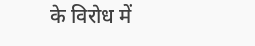के विरोध में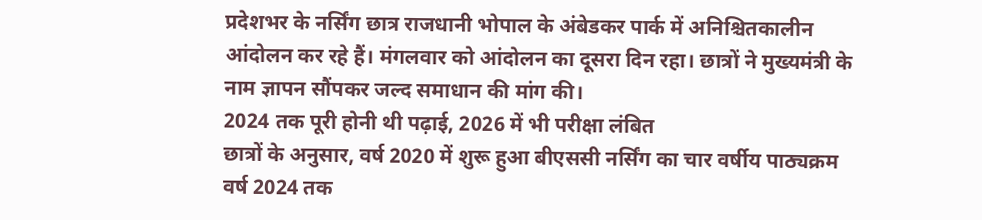प्रदेशभर के नर्सिंग छात्र राजधानी भोपाल के अंबेडकर पार्क में अनिश्चितकालीन आंदोलन कर रहे हैं। मंगलवार को आंदोलन का दूसरा दिन रहा। छात्रों ने मुख्यमंत्री के नाम ज्ञापन सौंपकर जल्द समाधान की मांग की।
2024 तक पूरी होनी थी पढ़ाई, 2026 में भी परीक्षा लंबित
छात्रों के अनुसार, वर्ष 2020 में शुरू हुआ बीएससी नर्सिंग का चार वर्षीय पाठ्यक्रम वर्ष 2024 तक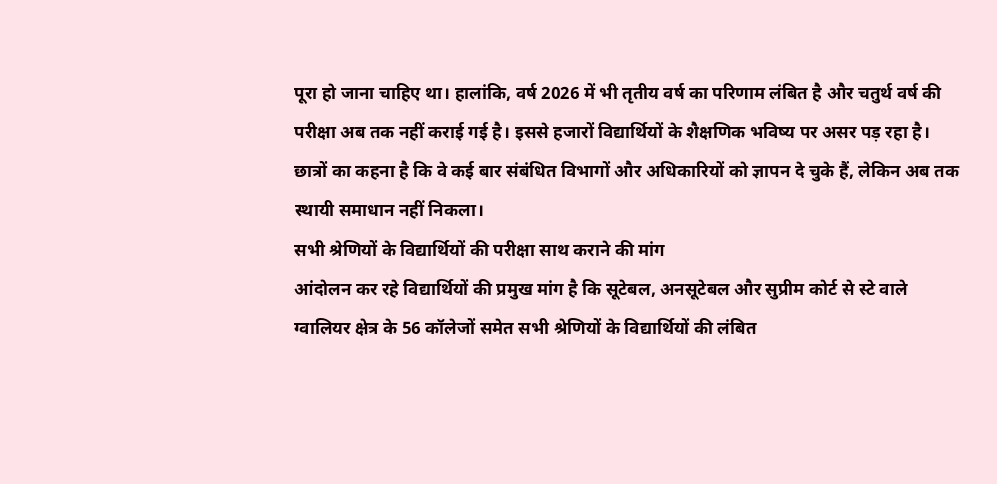पूरा हो जाना चाहिए था। हालांकि, वर्ष 2026 में भी तृतीय वर्ष का परिणाम लंबित है और चतुर्थ वर्ष की परीक्षा अब तक नहीं कराई गई है। इससे हजारों विद्यार्थियों के शैक्षणिक भविष्य पर असर पड़ रहा है। छात्रों का कहना है कि वे कई बार संबंधित विभागों और अधिकारियों को ज्ञापन दे चुके हैं, लेकिन अब तक स्थायी समाधान नहीं निकला।
सभी श्रेणियों के विद्यार्थियों की परीक्षा साथ कराने की मांग
आंदोलन कर रहे विद्यार्थियों की प्रमुख मांग है कि सूटेबल, अनसूटेबल और सुप्रीम कोर्ट से स्टे वाले ग्वालियर क्षेत्र के 56 कॉलेजों समेत सभी श्रेणियों के विद्यार्थियों की लंबित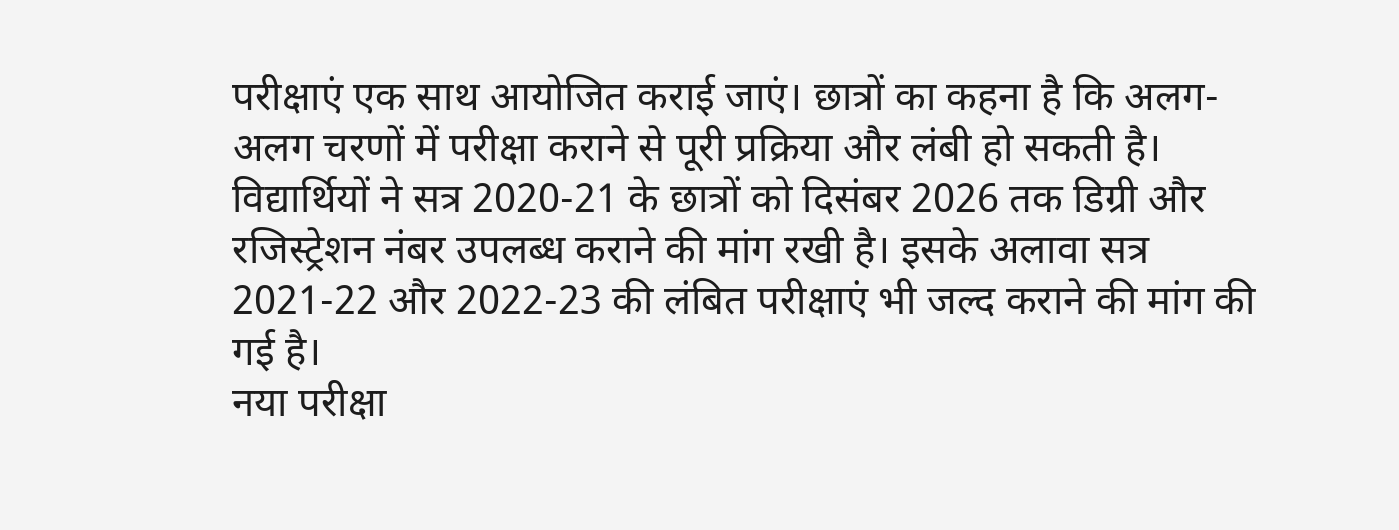परीक्षाएं एक साथ आयोजित कराई जाएं। छात्रों का कहना है कि अलग-अलग चरणों में परीक्षा कराने से पूरी प्रक्रिया और लंबी हो सकती है।
विद्यार्थियों ने सत्र 2020-21 के छात्रों को दिसंबर 2026 तक डिग्री और रजिस्ट्रेशन नंबर उपलब्ध कराने की मांग रखी है। इसके अलावा सत्र 2021-22 और 2022-23 की लंबित परीक्षाएं भी जल्द कराने की मांग की गई है।
नया परीक्षा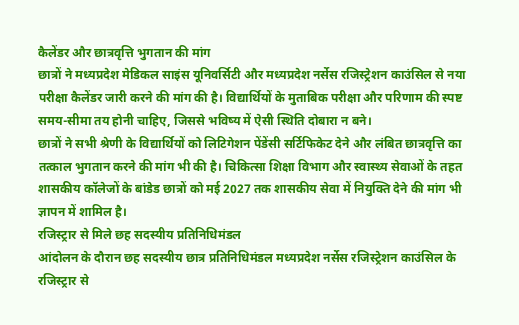कैलेंडर और छात्रवृत्ति भुगतान की मांग
छात्रों ने मध्यप्रदेश मेडिकल साइंस यूनिवर्सिटी और मध्यप्रदेश नर्सेस रजिस्ट्रेशन काउंसिल से नया परीक्षा कैलेंडर जारी करने की मांग की है। विद्यार्थियों के मुताबिक परीक्षा और परिणाम की स्पष्ट समय-सीमा तय होनी चाहिए, जिससे भविष्य में ऐसी स्थिति दोबारा न बने।
छात्रों ने सभी श्रेणी के विद्यार्थियों को लिटिगेशन पेंडेंसी सर्टिफिकेट देने और लंबित छात्रवृत्ति का तत्काल भुगतान करने की मांग भी की है। चिकित्सा शिक्षा विभाग और स्वास्थ्य सेवाओं के तहत शासकीय कॉलेजों के बांडेड छात्रों को मई 2027 तक शासकीय सेवा में नियुक्ति देने की मांग भी ज्ञापन में शामिल है।
रजिस्ट्रार से मिले छह सदस्यीय प्रतिनिधिमंडल
आंदोलन के दौरान छह सदस्यीय छात्र प्रतिनिधिमंडल मध्यप्रदेश नर्सेस रजिस्ट्रेशन काउंसिल के रजिस्ट्रार से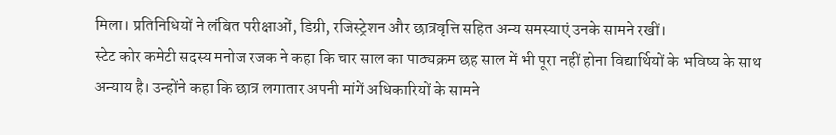मिला। प्रतिनिधियों ने लंबित परीक्षाओं, डिग्री, रजिस्ट्रेशन और छात्रवृत्ति सहित अन्य समस्याएं उनके सामने रखीं।
स्टेट कोर कमेटी सदस्य मनोज रजक ने कहा कि चार साल का पाठ्यक्रम छह साल में भी पूरा नहीं होना विद्यार्थियों के भविष्य के साथ अन्याय है। उन्होंने कहा कि छात्र लगातार अपनी मांगें अधिकारियों के सामने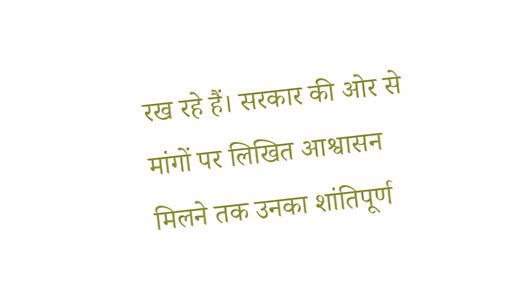रख रहे हैं। सरकार की ओर से मांगों पर लिखित आश्वासन मिलने तक उनका शांतिपूर्ण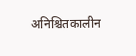अनिश्चितकालीन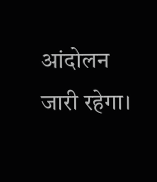आंदोलन जारी रहेगा।